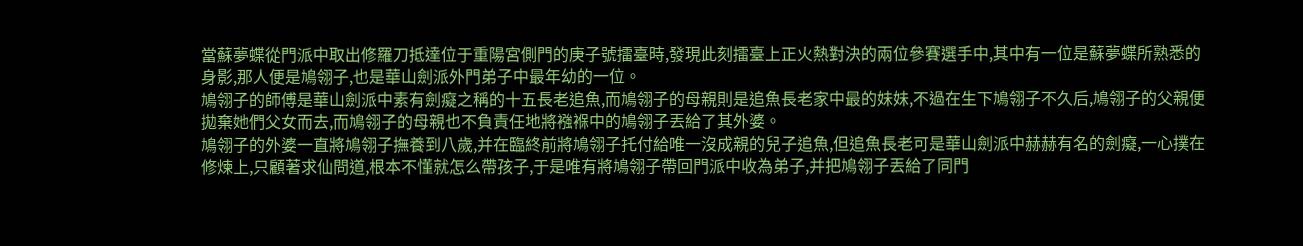當蘇夢蝶從門派中取出修羅刀抵達位于重陽宮側門的庚子號擂臺時,發現此刻擂臺上正火熱對決的兩位參賽選手中,其中有一位是蘇夢蝶所熟悉的身影,那人便是鳩翎子,也是華山劍派外門弟子中最年幼的一位。
鳩翎子的師傅是華山劍派中素有劍癡之稱的十五長老追魚,而鳩翎子的母親則是追魚長老家中最的妹妹,不過在生下鳩翎子不久后,鳩翎子的父親便拋棄她們父女而去,而鳩翎子的母親也不負責任地將襁褓中的鳩翎子丟給了其外婆。
鳩翎子的外婆一直將鳩翎子撫養到八歲,并在臨終前將鳩翎子托付給唯一沒成親的兒子追魚,但追魚長老可是華山劍派中赫赫有名的劍癡,一心撲在修煉上,只顧著求仙問道,根本不懂就怎么帶孩子,于是唯有將鳩翎子帶回門派中收為弟子,并把鳩翎子丟給了同門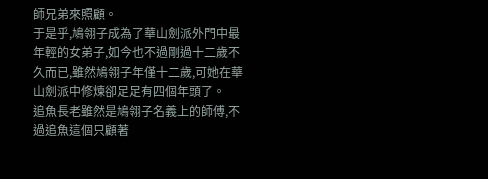師兄弟來照顧。
于是乎,鳩翎子成為了華山劍派外門中最年輕的女弟子,如今也不過剛過十二歲不久而已,雖然鳩翎子年僅十二歲,可她在華山劍派中修煉卻足足有四個年頭了。
追魚長老雖然是鳩翎子名義上的師傅,不過追魚這個只顧著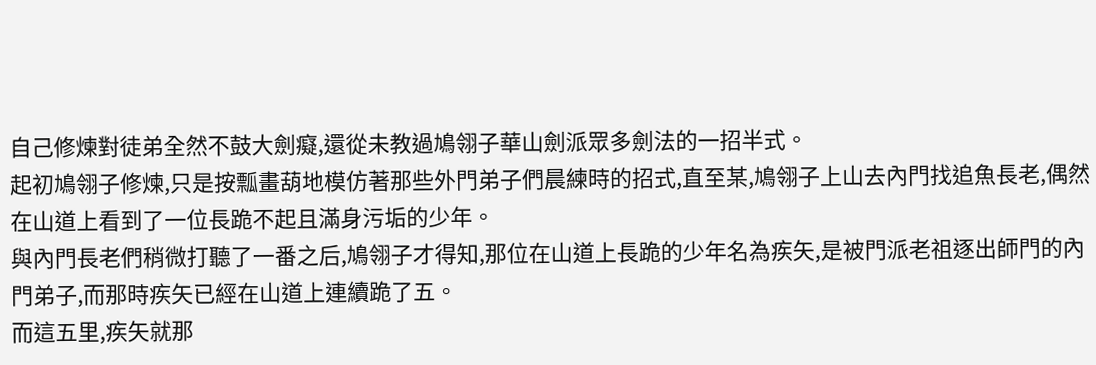自己修煉對徒弟全然不鼓大劍癡,還從未教過鳩翎子華山劍派眾多劍法的一招半式。
起初鳩翎子修煉,只是按瓢畫葫地模仿著那些外門弟子們晨練時的招式,直至某,鳩翎子上山去內門找追魚長老,偶然在山道上看到了一位長跪不起且滿身污垢的少年。
與內門長老們稍微打聽了一番之后,鳩翎子才得知,那位在山道上長跪的少年名為疾矢,是被門派老祖逐出師門的內門弟子,而那時疾矢已經在山道上連續跪了五。
而這五里,疾矢就那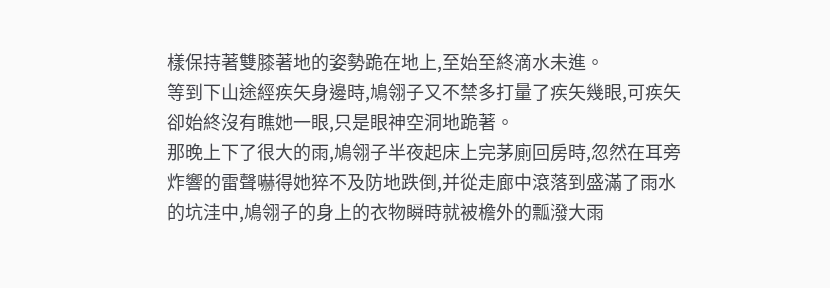樣保持著雙膝著地的姿勢跪在地上,至始至終滴水未進。
等到下山途經疾矢身邊時,鳩翎子又不禁多打量了疾矢幾眼,可疾矢卻始終沒有瞧她一眼,只是眼神空洞地跪著。
那晚上下了很大的雨,鳩翎子半夜起床上完茅廁回房時,忽然在耳旁炸響的雷聲嚇得她猝不及防地跌倒,并從走廊中滾落到盛滿了雨水的坑洼中,鳩翎子的身上的衣物瞬時就被檐外的瓢潑大雨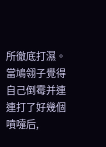所徹底打濕。
當鳩翎子覺得自己倒霉并連連打了好幾個噴嚏后,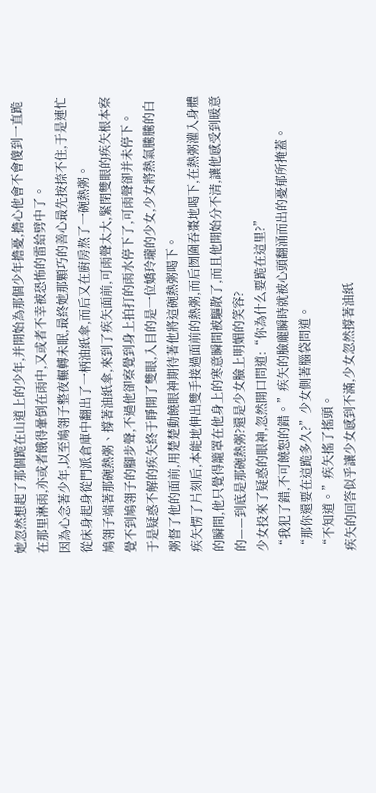她忽然想起了那個跪在山道上的少年,并開始為那個少年擔憂,擔心他會不會傻到一直跪在那里淋雨,亦或者餓得暈倒在雨中,又或者不幸被恐怖的雷給劈中了。
因為心念著少年,以至鳩翎子整夜輾轉未眠,最終她那顆巧的善心最先按捺不住,于是連忙從床身起身從門派倉庫中翻出了一柄油紙傘,而后又在廚房熬了一碗熱粥。
鳩翎子端著那碗熱粥、撐著油紙傘,來到了疾矢面前,可雨聲太大,緊閉雙眼的疾矢根本察覺不到鳩翎子的腳步聲,不過他卻察覺到身上拍打的雨水停下了,可雨聲卻并未停下。
于是疑惑不解的疾矢終于睜開了雙眼,入目的是一位嬌玲瓏的少女,少女將熱氣騰騰的白粥督了他的面前,用楚楚動饒眼神期待著他將這碗熱粥喝下。
疾矢愣了片刻后,本能地伸出雙手接過面前的熱粥,而后囫圇吞棗地喝下,在熱粥灌入身體的瞬間,他只覺得籠罩在他身上的寒意瞬間被驅散了,而且他開始分不清,讓他感受到暖意的——到底是那碗熱粥?還是少女臉上明媚的笑容?
少女投來了疑惑的眼神,忽然開口問道:“你為什么要跪在這里?”
“我犯了錯,不可饒恕的錯。”疾矢的臉龐瞬時就被心頭翻涌而出的憂郁所掩蓋。
“那你還要在這跪多久?”少女側著腦袋問道。
“不知道。”疾矢搖了搖頭。
疾矢的回答似乎讓少女感到不滿,少女忽然撐著油紙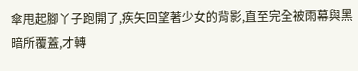傘甩起腳丫子跑開了,疾矢回望著少女的背影,直至完全被雨幕與黑暗所覆蓋,才轉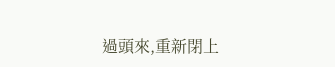過頭來,重新閉上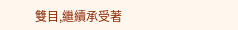雙目,繼續承受著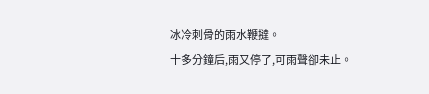冰冷刺骨的雨水鞭撻。
十多分鐘后,雨又停了,可雨聲卻未止。